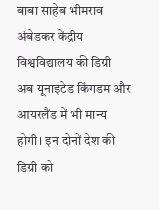बाबा साहेब भीमराव अंबेडकर केंद्रीय विश्वविद्यालय की डिग्री अब यूनाइटेड किंगडम और आयरलैंड में भी मान्य होगी। इन दोनों देश की डिग्री को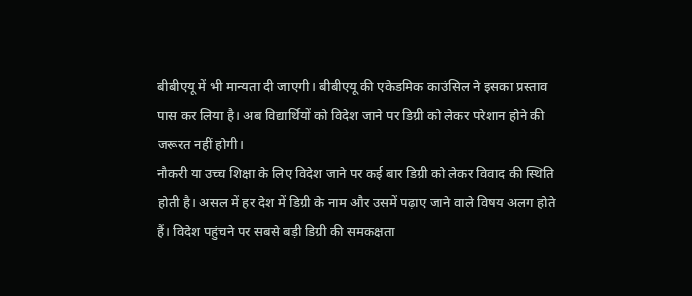बीबीएयू में भी मान्यता दी जाएगी। बीबीएयू की एकेडमिक काउंसिल ने इसका प्रस्ताव पास कर लिया है। अब विद्यार्थियों को विदेश जाने पर डिग्री को लेकर परेशान होने की जरूरत नहीं होगी।
नौकरी या उच्च शिक्षा के लिए विदेश जाने पर कई बार डिग्री को लेकर विवाद की स्थिति होती है। असल में हर देश में डिग्री के नाम और उसमें पढ़ाए जाने वाले विषय अलग होते हैं। विदेश पहुंचने पर सबसे बड़ी डिग्री की समकक्षता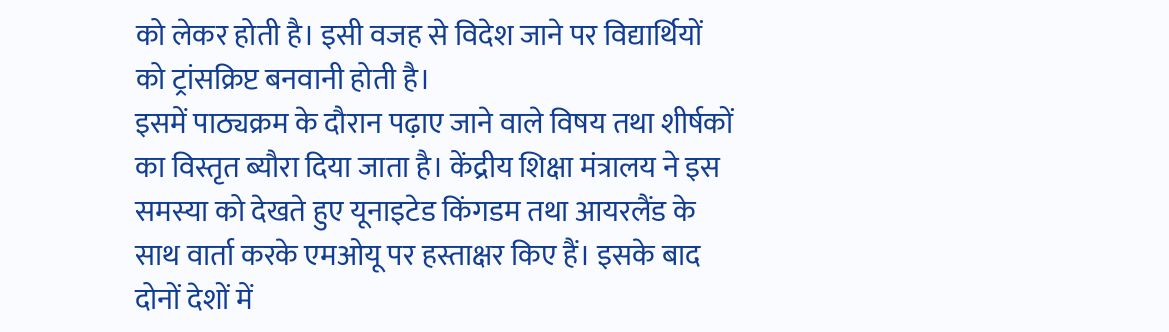को लेकर होती है। इसी वजह से विदेश जाने पर विद्यार्थियों को ट्रांसक्रिप्ट बनवानी होती है।
इसमें पाठ्यक्रम के दौरान पढ़ाए जाने वाले विषय तथा शीर्षकों का विस्तृत ब्यौरा दिया जाता है। केंद्रीय शिक्षा मंत्रालय ने इस समस्या को देखते हुए यूनाइटेड किंगडम तथा आयरलैंड के साथ वार्ता करके एमओयू पर हस्ताक्षर किए हैं। इसके बाद दोनों देशों में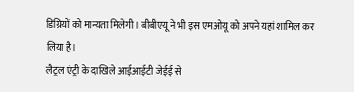डिग्रियों को मान्यता मिलेगी। बीबीएयू ने भी इस एमओयू को अपने यहां शामिल कर लिया है।
लैट्रल एंट्री के दाखिले आईआईटी जेईई से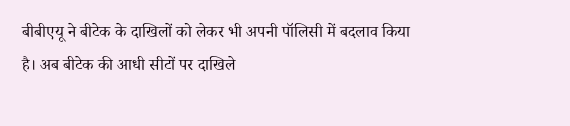बीबीएयू ने बीटेक के दाखिलों को लेकर भी अपनी पॉलिसी में बदलाव किया है। अब बीटेक की आधी सीटों पर दाखिले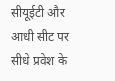सीयूईटी और आधी सीट पर सीधे प्रवेश के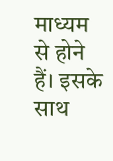माध्यम से होने हैं। इसके साथ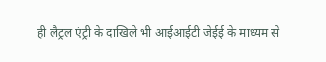ही लैट्रल एंट्री के दाखिले भी आईआईटी जेईई के माध्यम से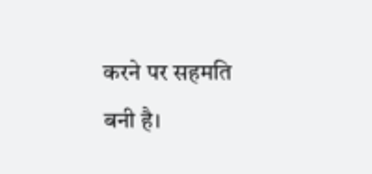करने पर सहमति बनी है।